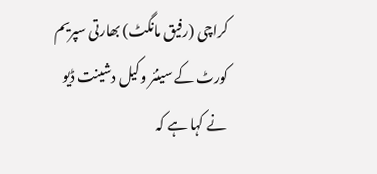کراچی (رفیق مانگٹ) بھارتی سپریم کورٹ کے سینئر وکیل دشینت ڈیو نے کہا ہے کہ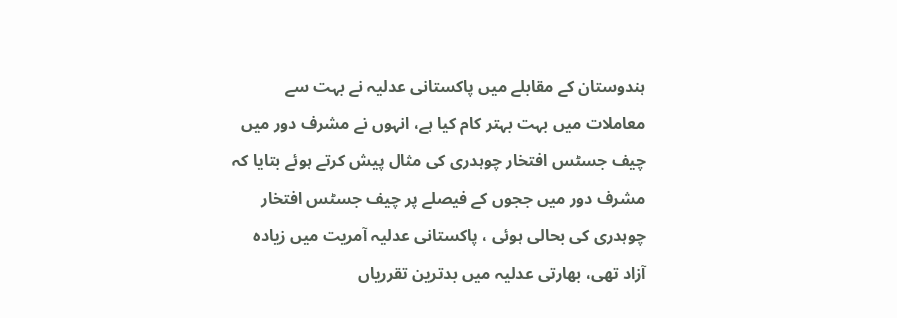ہندوستان کے مقابلے میں پاکستانی عدلیہ نے بہت سے معاملات میں بہت بہتر کام کیا ہے، انہوں نے مشرف دور میں چیف جسٹس افتخار چوہدری کی مثال پیش کرتے ہوئے بتایا کہ مشرف دور میں ججوں کے فیصلے پر چیف جسٹس افتخار چوہدری کی بحالی ہوئی ، پاکستانی عدلیہ آمریت میں زیادہ آزاد تھی، بھارتی عدلیہ میں بدترین تقرریاں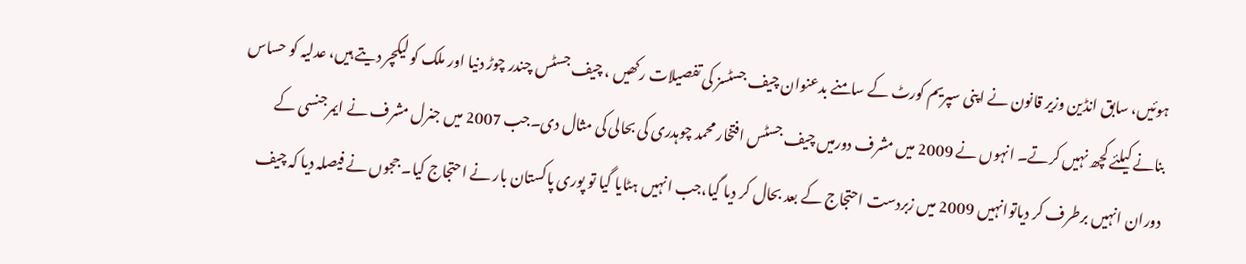ہوئیں، سابق انڈین وزیر قانون نے اپنی سپریم کورٹ کے سامنے بدعنوان چیف جسٹسز کی تفصیلات رکھیں ، چیف جسٹس چندر چوڑ دنیا اور ملک کو لیکچر دیتے ہیں، عدلیہ کو حساس بنانے کیلئے کچھ نہیں کرتے۔ انہوں نے 2009 میں مشرف دورمیں چیف جسٹس افتخار محمد چوہدری کی بحالی کی مثال دی۔جب 2007 میں جنرل مشرف نے ایمرجنسی کے دوران انہیں برطرف کر دیاتوانہیں 2009 میں زبردست احتجاج کے بعد بحال کر دیا گیا،جب انہیں ہٹایا گیا تو پوری پاکستان بار نے احتجاج کیا۔ ججوں نے فیصلہ دیا کہ چیف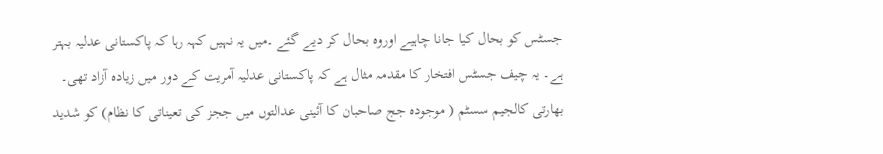جسٹس کو بحال کیا جانا چاہیے اوروہ بحال کر دیے گئے ۔میں یہ نہیں کہہ رہا کہ پاکستانی عدلیہ بہتر ہے۔ یہ چیف جسٹس افتخار کا مقدمہ مثال ہے کہ پاکستانی عدلیہ آمریت کے دور میں زیادہ آزاد تھی۔ بھارتی کالجیم سسٹم ( موجودہ جج صاحبان کا آئینی عدالتوں میں ججز کی تعیناتی کا نظام) کو شدید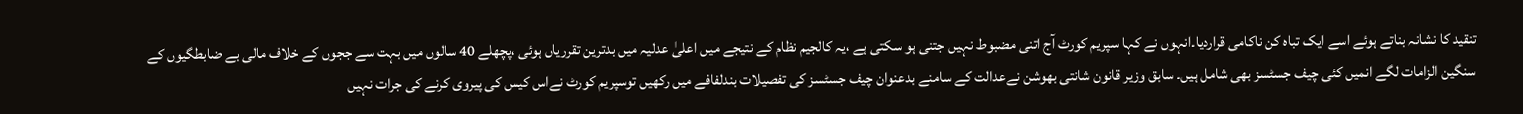تنقید کا نشانہ بناتے ہوئے اسے ایک تباہ کن ناکامی قراردیا۔انہوں نے کہا سپریم کورٹ آج اتنی مضبوط نہیں جتنی ہو سکتی ہے ،یہ کالجیم نظام کے نتیجے میں اعلیٰ عدلیہ میں بدترین تقرریاں ہوئی ،پچھلے 40 سالوں میں بہت سے ججوں کے خلاف مالی بے ضابطگیوں کے سنگین الزامات لگے انمیں کئی چیف جسٹسز بھی شامل ہیں۔ سابق وزیر قانون شانتی بھوشن نےعدالت کے سامنے بدعنوان چیف جسٹسز کی تفصیلات بندلفافے میں رکھیں توسپریم کورٹ نےاس کیس کی پیروی کرنے کی جرات نہیں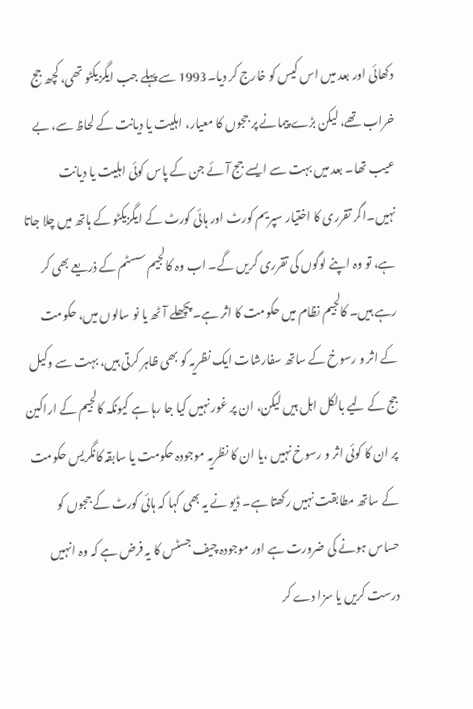دکھائی اور بعد میں اس کیس کو خارج کر دیا۔1993 سے پہلے جب ایگزیکٹو تھی، کچھ جج خراب تھے، لیکن بڑے پیمانے پر ججوں کا معیار، اہلیت یا دیانت کے لحاظ سے، بے عیب تھا۔ بعد میں بہت سے ایسے جج آئے جن کے پاس کوئی اہلیت یا دیانت نہیں۔اگر تقرری کا اختیار سپریم کورٹ اور ہائی کورٹ کے ایگزیکٹو کے ہاتھ میں چلا جاتا ہے، تو وہ اپنے لوگوں کی تقرری کریں گے۔ اب وہ کالجیم سسٹم کے ذریعے بھی کر رہے ہیں۔ کالجیم نظام میں حکومت کا اثر ہے۔ پچھلے آٹھ یا نو سالوں میں، حکومت کے اثر و رسوخ کے ساتھ سفارشات ایک نظریہ کو بھی ظاہر کرتی ہیں، بہت سے وکیل جج کے لیے بالکل اہل ہیں لیکن، ان پر غور نہیں کیا جا رہا ہے کیونکہ کالجیم کے اراکین پر ان کا کوئی اثر و رسوخ نہیں ،یا ان کا نظریہ موجودہ حکومت یا سابقہ کانگریس حکومت کے ساتھ مطابقت نہیں رکھتا ہے۔ ڈیو نے یہ بھی کہا کہ ہائی کورٹ کے ججوں کو حساس ہونے کی ضرورت ہے اور موجودہ چیف جسٹس کا یہ فرض ہے کہ وہ انہیں درست کریں یا سزا دے کر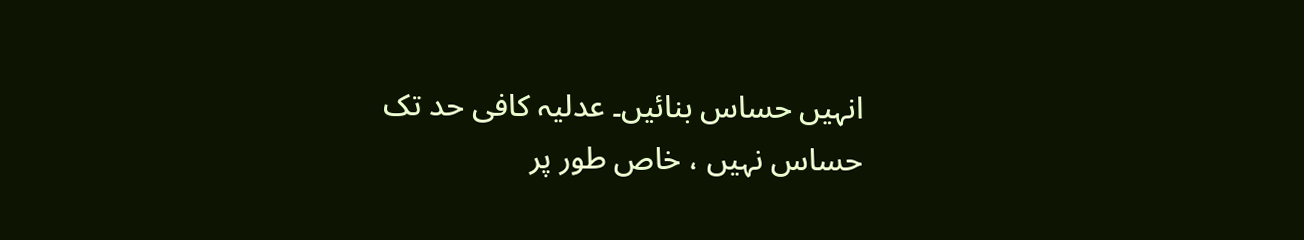انہیں حساس بنائیں۔ عدلیہ کافی حد تک حساس نہیں ، خاص طور پر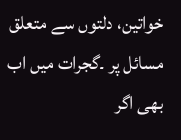خواتین، دلتوں سے متعلق مسائل پر ۔گجرات میں اب بھی اگر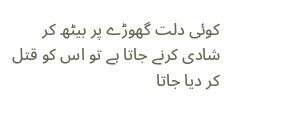کوئی دلت گھوڑے پر بیٹھ کر شادی کرنے جاتا ہے تو اس کو قتل کر دیا جاتا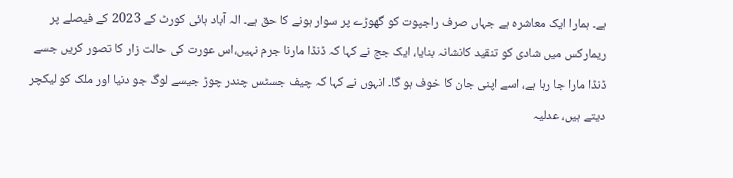ہے۔ ہمارا ایک معاشرہ ہے جہاں صرف راجپوت کو گھوڑے پر سوار ہونے کا حق ہے۔ الہ آباد ہائی کورٹ کے 2023 کے فیصلے پر ریمارکس میں شادی کو تنقید کانشانہ بنایا، ایک جج نے کہا کہ ڈنڈا مارنا جرم نہیں،اس عورت کی حالت زار کا تصور کریں جسے ڈنڈا مارا جا رہا ہے، اسے اپنی جان کا خوف ہو گا۔ انہوں نے کہا کہ چیف جسٹس چندر چوڑ جیسے لوگ جو دنیا اور ملک کو لیکچر دیتے ہیں، عدلیہ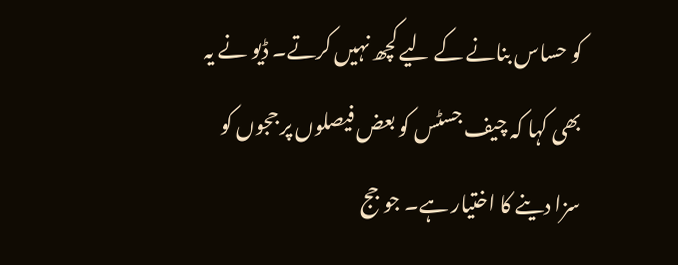کو حساس بنانے کے لیے کچھ نہیں کرتے۔ ڈیو نے یہ بھی کہا کہ چیف جسٹس کو بعض فیصلوں پر ججوں کو سزا دینے کا اختیار ہے۔ جو جج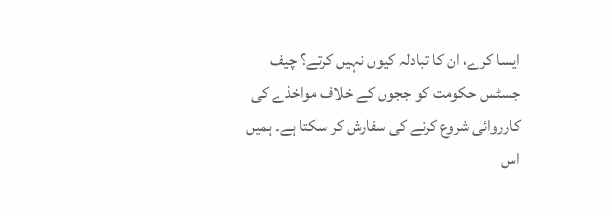ایسا کرے، ان کا تبادلہ کیوں نہیں کرتے؟ چیف جسٹس حکومت کو ججوں کے خلاف مواخذے کی کارروائی شروع کرنے کی سفارش کر سکتا ہے۔ ہمیں اس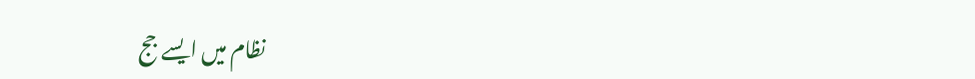نظام میں ایسے جج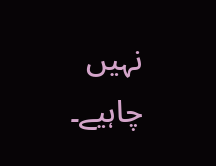نہیں چاہیے۔